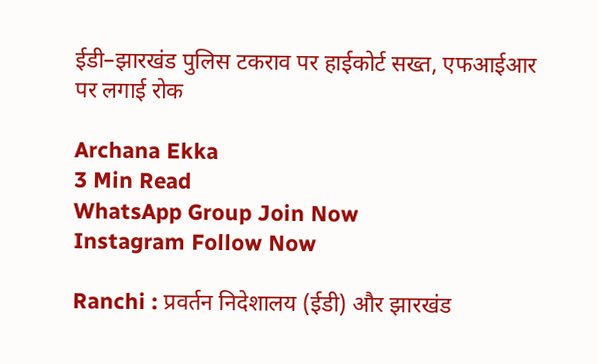ईडी–झारखंड पुलिस टकराव पर हाईकोर्ट सख्त, एफआईआर पर लगाई रोक

Archana Ekka
3 Min Read
WhatsApp Group Join Now
Instagram Follow Now

Ranchi : प्रवर्तन निदेशालय (ईडी) और झारखंड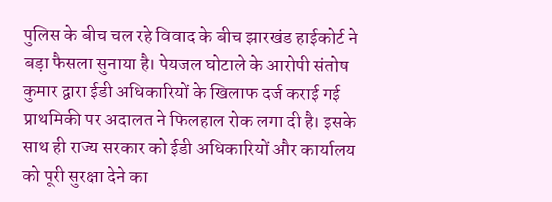पुलिस के बीच चल रहे विवाद के बीच झारखंड हाईकोर्ट ने बड़ा फैसला सुनाया है। पेयजल घोटाले के आरोपी संतोष कुमार द्वारा ईडी अधिकारियों के खिलाफ दर्ज कराई गई प्राथमिकी पर अदालत ने फिलहाल रोक लगा दी है। इसके साथ ही राज्य सरकार को ईडी अधिकारियों और कार्यालय को पूरी सुरक्षा देने का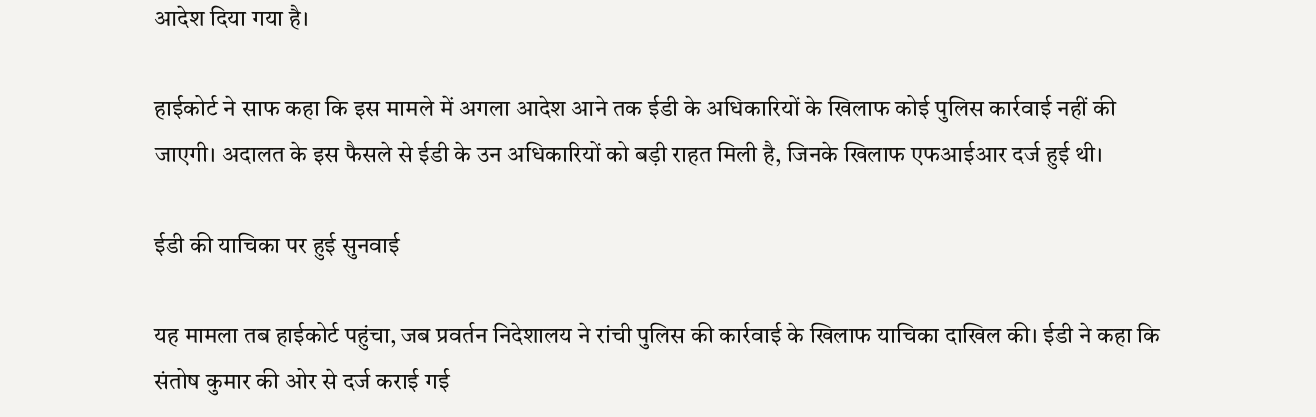आदेश दिया गया है।

हाईकोर्ट ने साफ कहा कि इस मामले में अगला आदेश आने तक ईडी के अधिकारियों के खिलाफ कोई पुलिस कार्रवाई नहीं की जाएगी। अदालत के इस फैसले से ईडी के उन अधिकारियों को बड़ी राहत मिली है, जिनके खिलाफ एफआईआर दर्ज हुई थी।

ईडी की याचिका पर हुई सुनवाई

यह मामला तब हाईकोर्ट पहुंचा, जब प्रवर्तन निदेशालय ने रांची पुलिस की कार्रवाई के खिलाफ याचिका दाखिल की। ईडी ने कहा कि संतोष कुमार की ओर से दर्ज कराई गई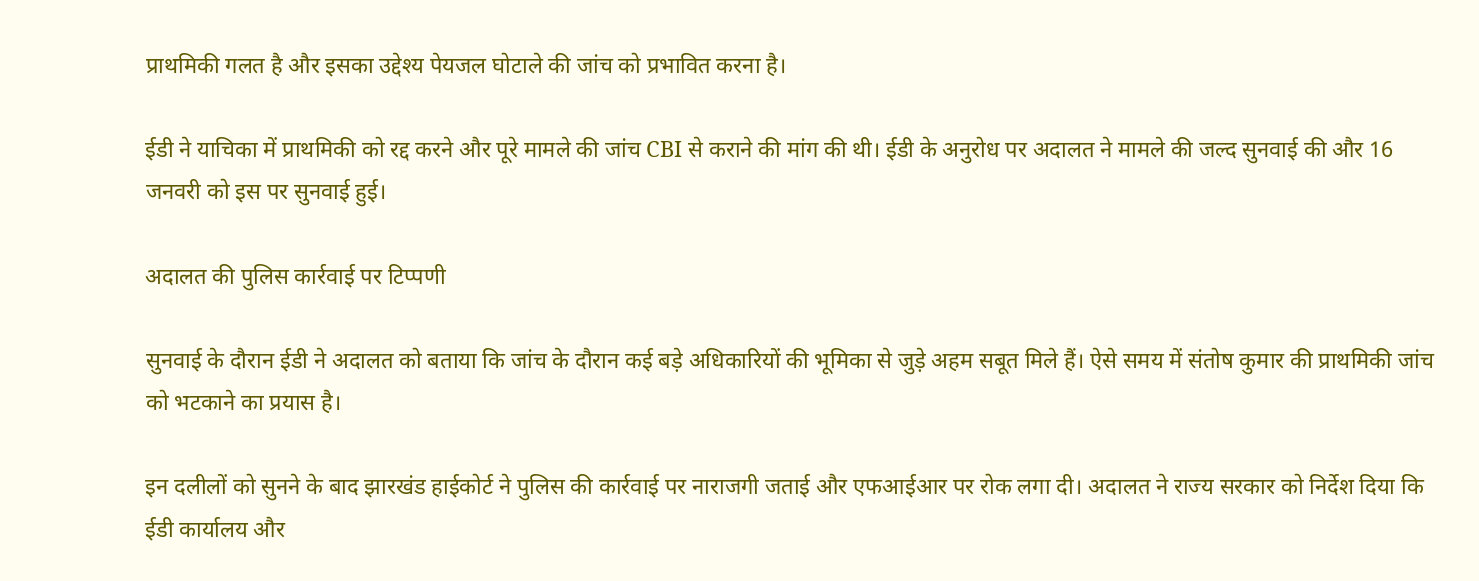प्राथमिकी गलत है और इसका उद्देश्य पेयजल घोटाले की जांच को प्रभावित करना है।

ईडी ने याचिका में प्राथमिकी को रद्द करने और पूरे मामले की जांच CBI से कराने की मांग की थी। ईडी के अनुरोध पर अदालत ने मामले की जल्द सुनवाई की और 16 जनवरी को इस पर सुनवाई हुई।

अदालत की पुलिस कार्रवाई पर टिप्पणी

सुनवाई के दौरान ईडी ने अदालत को बताया कि जांच के दौरान कई बड़े अधिकारियों की भूमिका से जुड़े अहम सबूत मिले हैं। ऐसे समय में संतोष कुमार की प्राथमिकी जांच को भटकाने का प्रयास है।

इन दलीलों को सुनने के बाद झारखंड हाईकोर्ट ने पुलिस की कार्रवाई पर नाराजगी जताई और एफआईआर पर रोक लगा दी। अदालत ने राज्य सरकार को निर्देश दिया कि ईडी कार्यालय और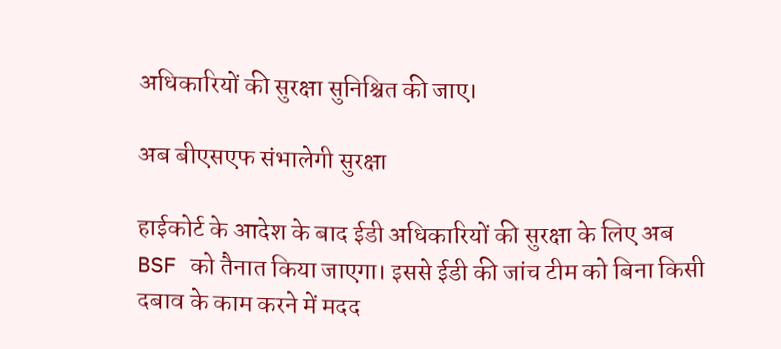अधिकारियों की सुरक्षा सुनिश्चित की जाए।

अब बीएसएफ संभालेगी सुरक्षा

हाईकोर्ट के आदेश के बाद ईडी अधिकारियों की सुरक्षा के लिए अब BSF को तैनात किया जाएगा। इससे ईडी की जांच टीम को बिना किसी दबाव के काम करने में मदद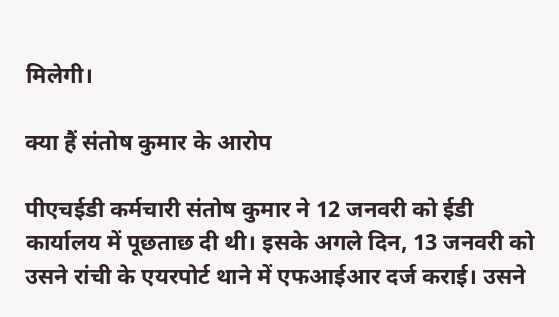मिलेगी।

क्या हैं संतोष कुमार के आरोप

पीएचईडी कर्मचारी संतोष कुमार ने 12 जनवरी को ईडी कार्यालय में पूछताछ दी थी। इसके अगले दिन, 13 जनवरी को उसने रांची के एयरपोर्ट थाने में एफआईआर दर्ज कराई। उसने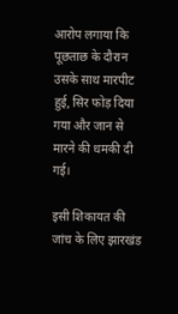आरोप लगाया कि पूछताछ के दौरान उसके साथ मारपीट हुई, सिर फोड़ दिया गया और जान से मारने की धमकी दी गई।

इसी शिकायत की जांच के लिए झारखंड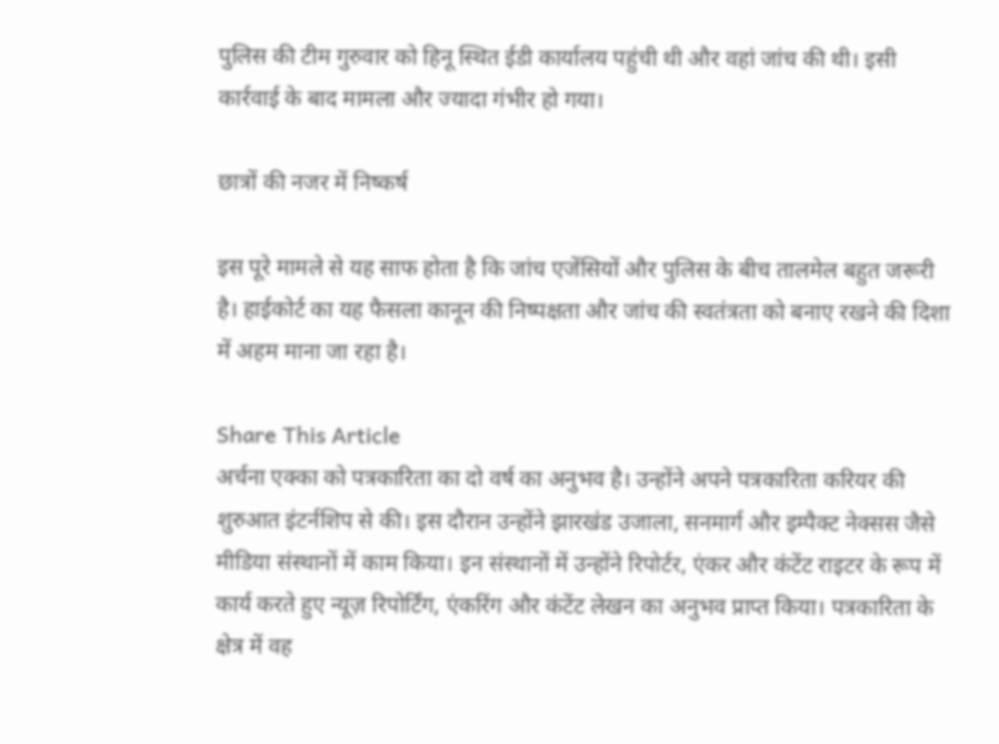पुलिस की टीम गुरुवार को हिनू स्थित ईडी कार्यालय पहुंची थी और वहां जांच की थी। इसी कार्रवाई के बाद मामला और ज्यादा गंभीर हो गया।

छात्रों की नजर में निष्कर्ष

इस पूरे मामले से यह साफ होता है कि जांच एजेंसियों और पुलिस के बीच तालमेल बहुत जरूरी है। हाईकोर्ट का यह फैसला कानून की निष्पक्षता और जांच की स्वतंत्रता को बनाए रखने की दिशा में अहम माना जा रहा है।

Share This Article
अर्चना एक्का को पत्रकारिता का दो वर्ष का अनुभव है। उन्होंने अपने पत्रकारिता करियर की शुरुआत इंटर्नशिप से की। इस दौरान उन्होंने झारखंड उजाला, सनमार्ग और इम्पैक्ट नेक्सस जैसे मीडिया संस्थानों में काम किया। इन संस्थानों में उन्होंने रिपोर्टर, एंकर और कंटेंट राइटर के रूप में कार्य करते हुए न्यूज़ रिपोर्टिंग, एंकरिंग और कंटेंट लेखन का अनुभव प्राप्त किया। पत्रकारिता के क्षेत्र में वह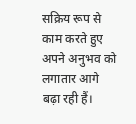सक्रिय रूप से काम करते हुए अपने अनुभव को लगातार आगे बढ़ा रही हैं।